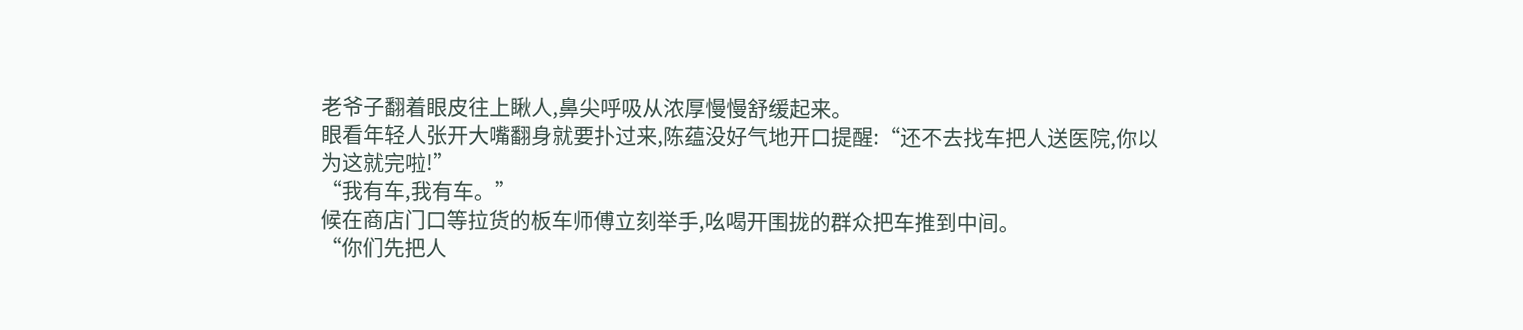老爷子翻着眼皮往上瞅人,鼻尖呼吸从浓厚慢慢舒缓起来。
眼看年轻人张开大嘴翻身就要扑过来,陈蕴没好气地开口提醒:“还不去找车把人送医院,你以为这就完啦!”
“我有车,我有车。”
候在商店门口等拉货的板车师傅立刻举手,吆喝开围拢的群众把车推到中间。
“你们先把人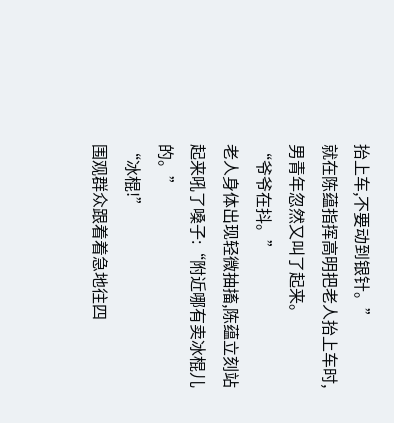抬上车,不要动到银针。”
就在陈蕴指挥高明把老人抬上车时,男青年忽然又叫了起来。
“爷爷在抖。”
老人身体出现轻微抽搐,陈蕴立刻站起来吼了嗓子:“附近哪有卖冰棍儿的。”
“冰棍!”
围观群众跟着着急地往四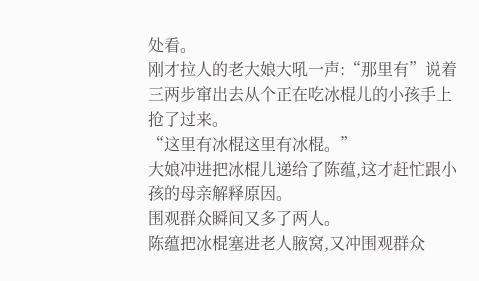处看。
刚才拉人的老大娘大吼一声:“那里有”说着三两步窜出去从个正在吃冰棍儿的小孩手上抢了过来。
“这里有冰棍这里有冰棍。”
大娘冲进把冰棍儿递给了陈蕴,这才赶忙跟小孩的母亲解释原因。
围观群众瞬间又多了两人。
陈蕴把冰棍塞进老人腋窝,又冲围观群众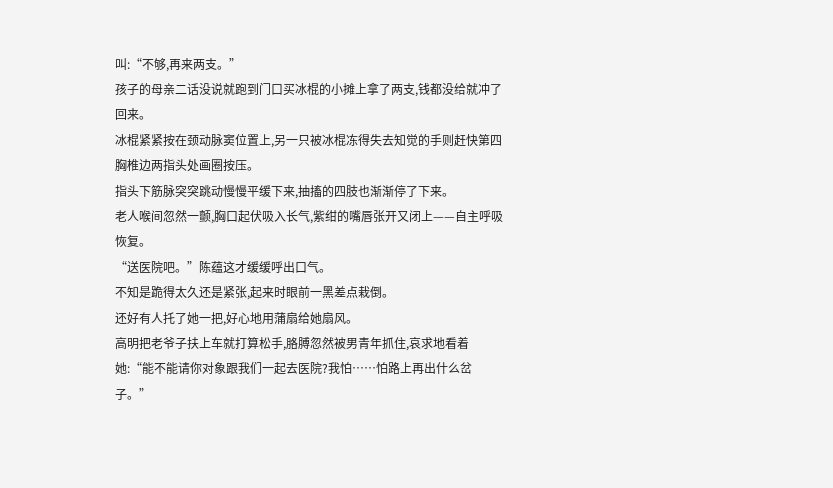叫:“不够,再来两支。”
孩子的母亲二话没说就跑到门口买冰棍的小摊上拿了两支,钱都没给就冲了回来。
冰棍紧紧按在颈动脉窦位置上,另一只被冰棍冻得失去知觉的手则赶快第四胸椎边两指头处画圈按压。
指头下筋脉突突跳动慢慢平缓下来,抽搐的四肢也渐渐停了下来。
老人喉间忽然一颤,胸口起伏吸入长气,紫绀的嘴唇张开又闭上——自主呼吸恢复。
“送医院吧。”陈蕴这才缓缓呼出口气。
不知是跪得太久还是紧张,起来时眼前一黑差点栽倒。
还好有人托了她一把,好心地用蒲扇给她扇风。
高明把老爷子扶上车就打算松手,胳膊忽然被男青年抓住,哀求地看着她:“能不能请你对象跟我们一起去医院?我怕……怕路上再出什么岔子。”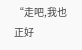“走吧,我也正好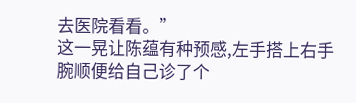去医院看看。”
这一晃让陈蕴有种预感,左手搭上右手腕顺便给自己诊了个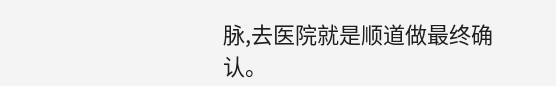脉,去医院就是顺道做最终确认。